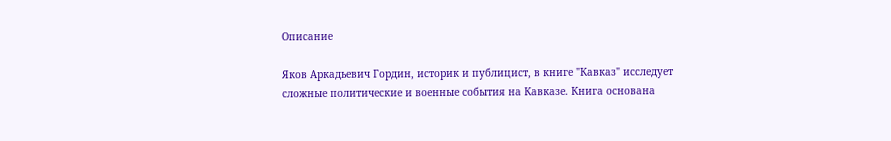Описание

Яков Аркадьевич Гордин, историк и публицист, в книге "Кавказ" исследует сложные политические и военные события на Кавказе. Книга основана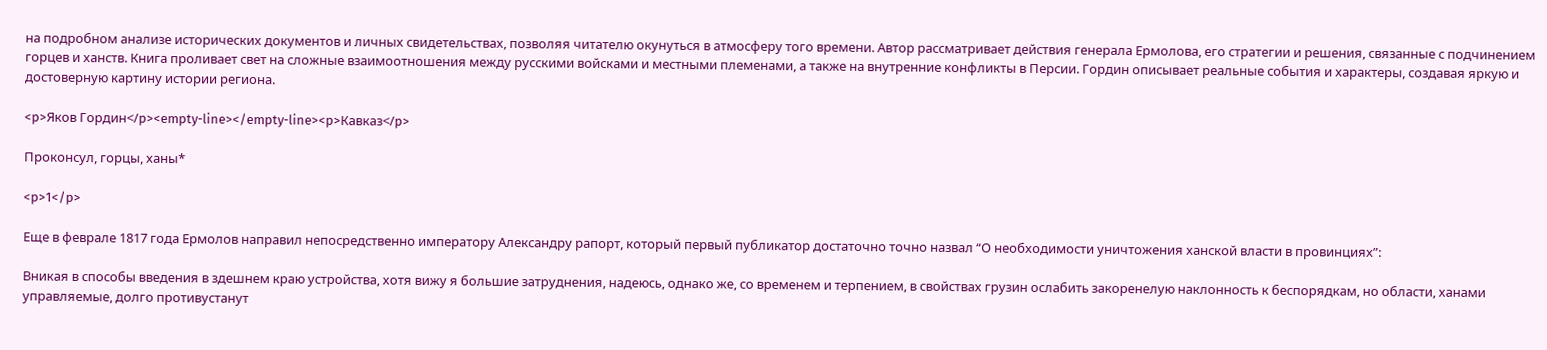на подробном анализе исторических документов и личных свидетельствах, позволяя читателю окунуться в атмосферу того времени. Автор рассматривает действия генерала Ермолова, его стратегии и решения, связанные с подчинением горцев и ханств. Книга проливает свет на сложные взаимоотношения между русскими войсками и местными племенами, а также на внутренние конфликты в Персии. Гордин описывает реальные события и характеры, создавая яркую и достоверную картину истории региона.

<p>Яков Гордин</p><empty-line></empty-line><p>Кавказ</p>

Проконсул, горцы, ханы*

<p>1</p>

Еще в феврале 1817 года Ермолов направил непосредственно императору Александру рапорт, который первый публикатор достаточно точно назвал “О необходимости уничтожения ханской власти в провинциях”:

Вникая в способы введения в здешнем краю устройства, хотя вижу я большие затруднения, надеюсь, однако же, со временем и терпением, в свойствах грузин ослабить закоренелую наклонность к беспорядкам, но области, ханами управляемые, долго противустанут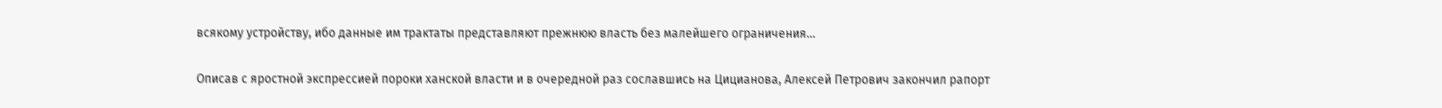всякому устройству, ибо данные им трактаты представляют прежнюю власть без малейшего ограничения…

Описав с яростной экспрессией пороки ханской власти и в очередной раз сославшись на Цицианова, Алексей Петрович закончил рапорт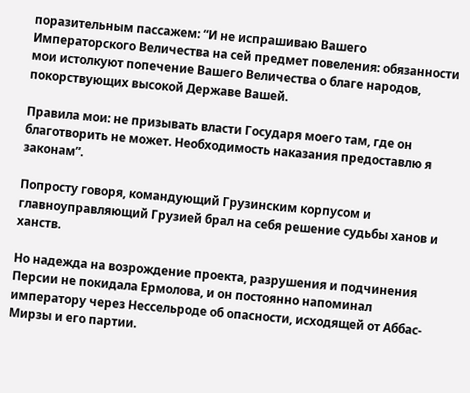поразительным пассажем: “И не испрашиваю Вашего Императорского Величества на сей предмет повеления: обязанности мои истолкуют попечение Вашего Величества о благе народов, покорствующих высокой Державе Вашей.

Правила мои: не призывать власти Государя моего там, где он благотворить не может. Необходимость наказания предоставлю я законам”.

Попросту говоря, командующий Грузинским корпусом и главноуправляющий Грузией брал на себя решение судьбы ханов и ханств.

Но надежда на возрождение проекта, разрушения и подчинения Персии не покидала Ермолова, и он постоянно напоминал императору через Нессельроде об опасности, исходящей от Аббас-Мирзы и его партии.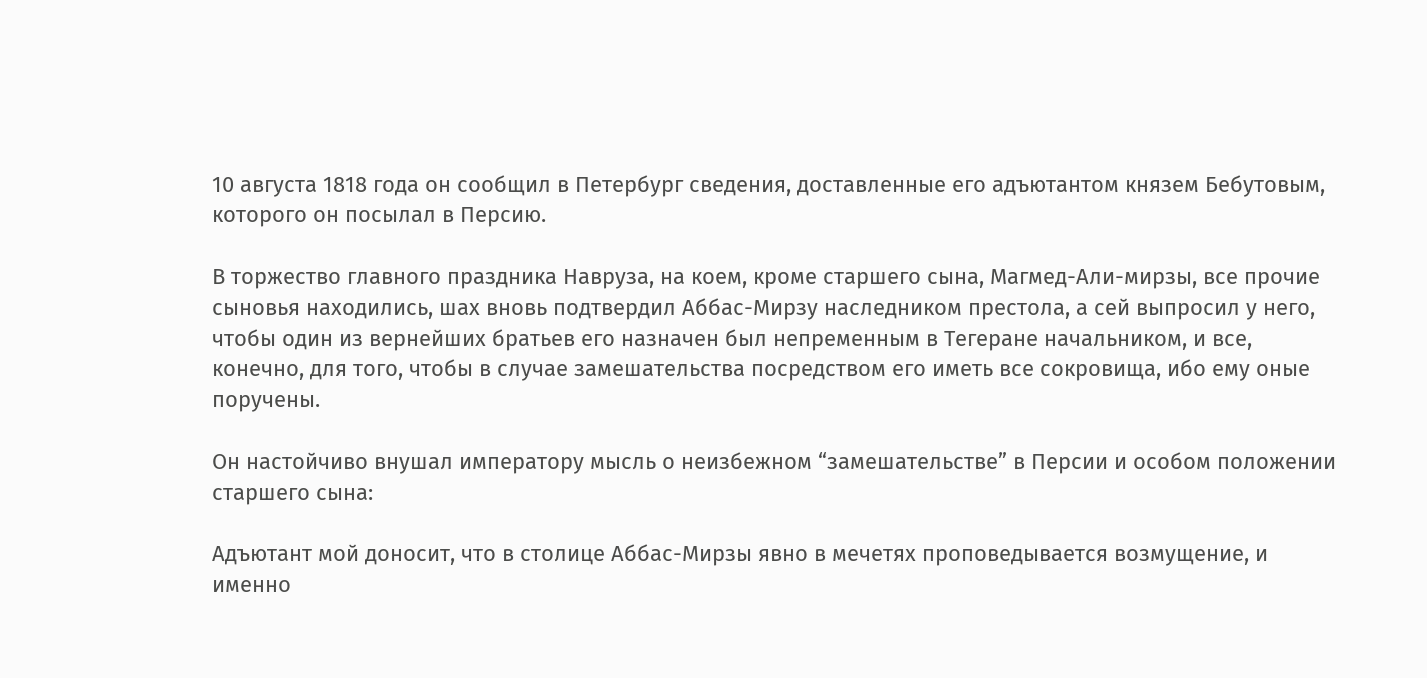10 августа 1818 года он сообщил в Петербург сведения, доставленные его адъютантом князем Бебутовым, которого он посылал в Персию.

В торжество главного праздника Навруза, на коем, кроме старшего сына, Магмед-Али-мирзы, все прочие сыновья находились, шах вновь подтвердил Аббас-Мирзу наследником престола, а сей выпросил у него, чтобы один из вернейших братьев его назначен был непременным в Тегеране начальником, и все, конечно, для того, чтобы в случае замешательства посредством его иметь все сокровища, ибо ему оные поручены.

Он настойчиво внушал императору мысль о неизбежном “замешательстве” в Персии и особом положении старшего сына:

Адъютант мой доносит, что в столице Аббас-Мирзы явно в мечетях проповедывается возмущение, и именно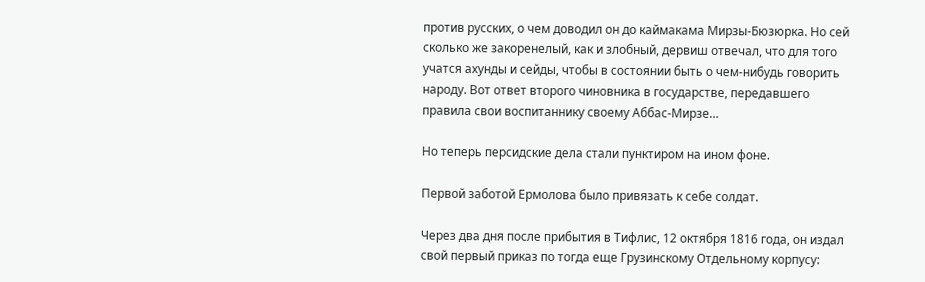против русских, о чем доводил он до каймакама Мирзы-Бюзюрка. Но сей сколько же закоренелый, как и злобный, дервиш отвечал, что для того учатся ахунды и сейды, чтобы в состоянии быть о чем-нибудь говорить народу. Вот ответ второго чиновника в государстве, передавшего правила свои воспитаннику своему Аббас-Мирзе…

Но теперь персидские дела стали пунктиром на ином фоне.

Первой заботой Ермолова было привязать к себе солдат.

Через два дня после прибытия в Тифлис, 12 октября 1816 года, он издал свой первый приказ по тогда еще Грузинскому Отдельному корпусу: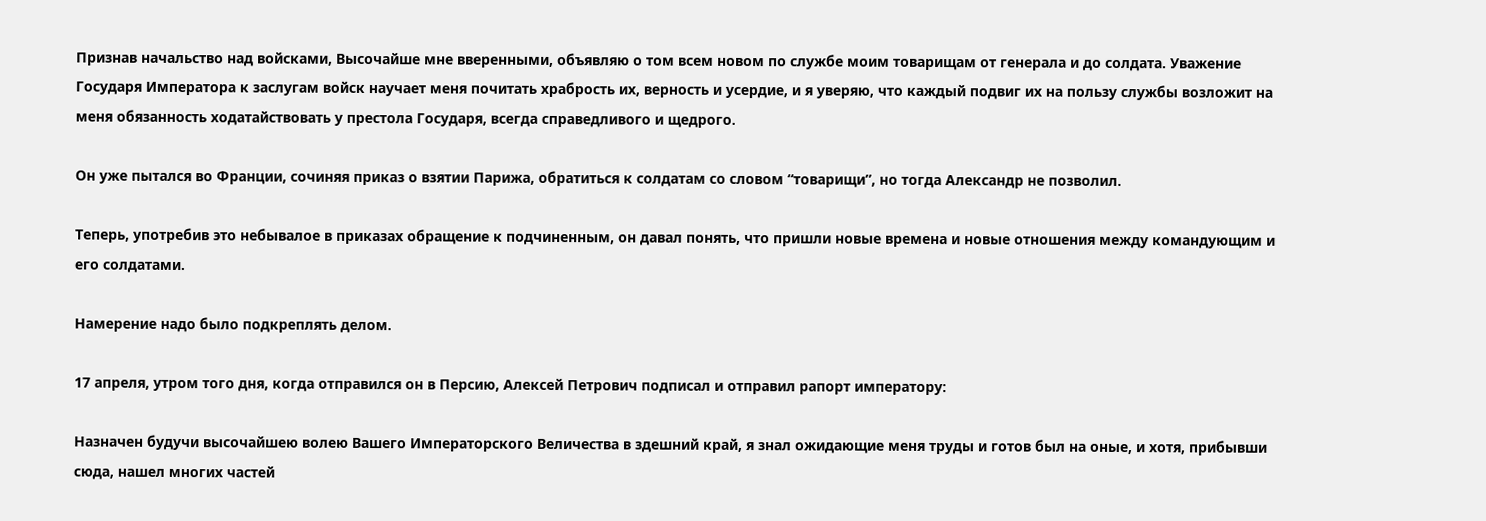Признав начальство над войсками, Высочайше мне вверенными, объявляю о том всем новом по службе моим товарищам от генерала и до солдата. Уважение Государя Императора к заслугам войск научает меня почитать храбрость их, верность и усердие, и я уверяю, что каждый подвиг их на пользу службы возложит на меня обязанность ходатайствовать у престола Государя, всегда справедливого и щедрого.

Он уже пытался во Франции, сочиняя приказ о взятии Парижа, обратиться к солдатам со словом “товарищи”, но тогда Александр не позволил.

Теперь, употребив это небывалое в приказах обращение к подчиненным, он давал понять, что пришли новые времена и новые отношения между командующим и его солдатами.

Намерение надо было подкреплять делом.

17 апреля, утром того дня, когда отправился он в Персию, Алексей Петрович подписал и отправил рапорт императору:

Назначен будучи высочайшею волею Вашего Императорского Величества в здешний край, я знал ожидающие меня труды и готов был на оные, и хотя, прибывши сюда, нашел многих частей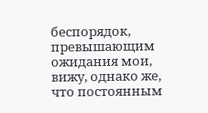беспорядок, превышающим ожидания мои, вижу, однако же, что постоянным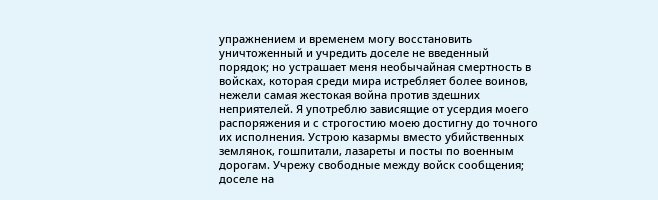упражнением и временем могу восстановить уничтоженный и учредить доселе не введенный порядок; но устрашает меня необычайная смертность в войсках, которая среди мира истребляет более воинов, нежели самая жестокая война против здешних неприятелей. Я употреблю зависящие от усердия моего распоряжения и с строгостию моею достигну до точного их исполнения. Устрою казармы вместо убийственных землянок, гошпитали, лазареты и посты по военным дорогам. Учрежу свободные между войск сообщения; доселе на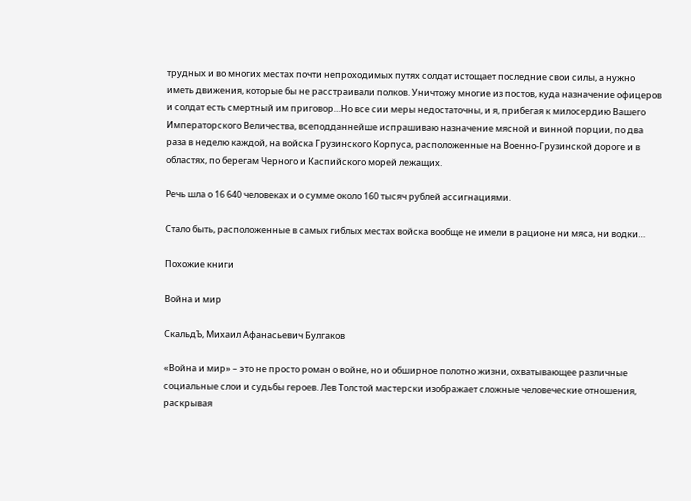трудных и во многих местах почти непроходимых путях солдат истощает последние свои силы, а нужно иметь движения, которые бы не расстраивали полков. Уничтожу многие из постов, куда назначение офицеров и солдат есть смертный им приговор…Но все сии меры недостаточны, и я, прибегая к милосердию Вашего Императорского Величества, всеподданнейше испрашиваю назначение мясной и винной порции, по два раза в неделю каждой, на войска Грузинского Корпуса, расположенные на Военно-Грузинской дороге и в областях, по берегам Черного и Каспийского морей лежащих.

Речь шла о 16 640 человеках и о сумме около 160 тысяч рублей ассигнациями.

Стало быть, расположенные в самых гиблых местах войска вообще не имели в рационе ни мяса, ни водки…

Похожие книги

Война и мир

СкальдЪ, Михаил Афанасьевич Булгаков

«Война и мир» – это не просто роман о войне, но и обширное полотно жизни, охватывающее различные социальные слои и судьбы героев. Лев Толстой мастерски изображает сложные человеческие отношения, раскрывая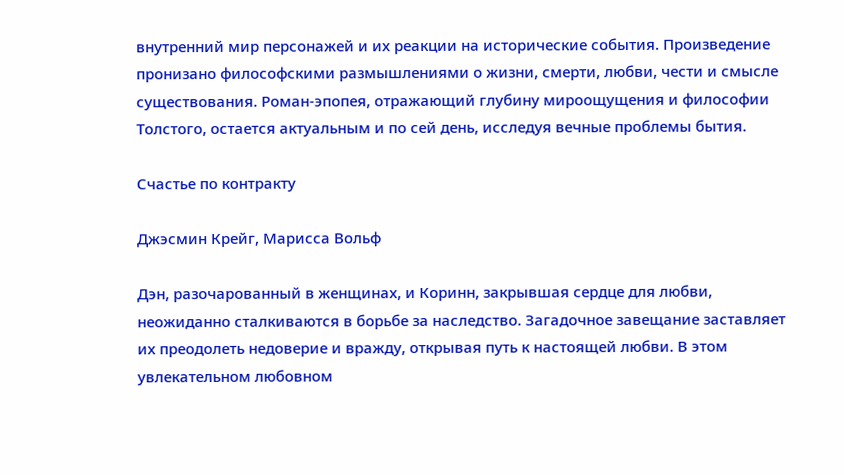внутренний мир персонажей и их реакции на исторические события. Произведение пронизано философскими размышлениями о жизни, смерти, любви, чести и смысле существования. Роман-эпопея, отражающий глубину мироощущения и философии Толстого, остается актуальным и по сей день, исследуя вечные проблемы бытия.

Счастье по контракту

Джэсмин Крейг, Марисса Вольф

Дэн, разочарованный в женщинах, и Коринн, закрывшая сердце для любви, неожиданно сталкиваются в борьбе за наследство. Загадочное завещание заставляет их преодолеть недоверие и вражду, открывая путь к настоящей любви. В этом увлекательном любовном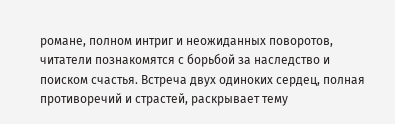романе, полном интриг и неожиданных поворотов, читатели познакомятся с борьбой за наследство и поиском счастья. Встреча двух одиноких сердец, полная противоречий и страстей, раскрывает тему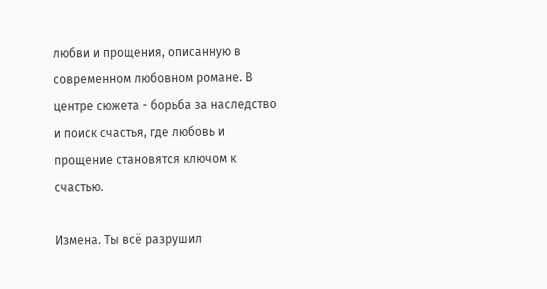любви и прощения, описанную в современном любовном романе. В центре сюжета - борьба за наследство и поиск счастья, где любовь и прощение становятся ключом к счастью.

Измена. Ты всё разрушил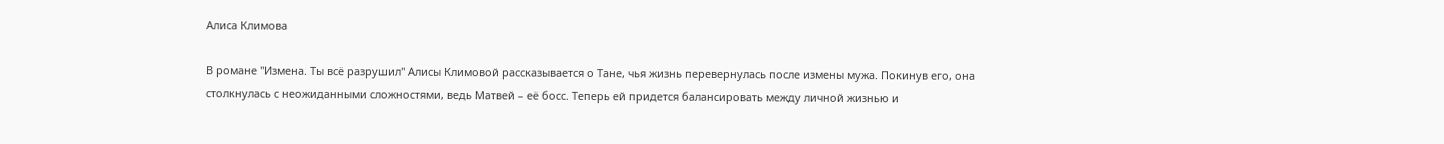Алиса Климова

В романе "Измена. Ты всё разрушил" Алисы Климовой рассказывается о Тане, чья жизнь перевернулась после измены мужа. Покинув его, она столкнулась с неожиданными сложностями, ведь Матвей – её босс. Теперь ей придется балансировать между личной жизнью и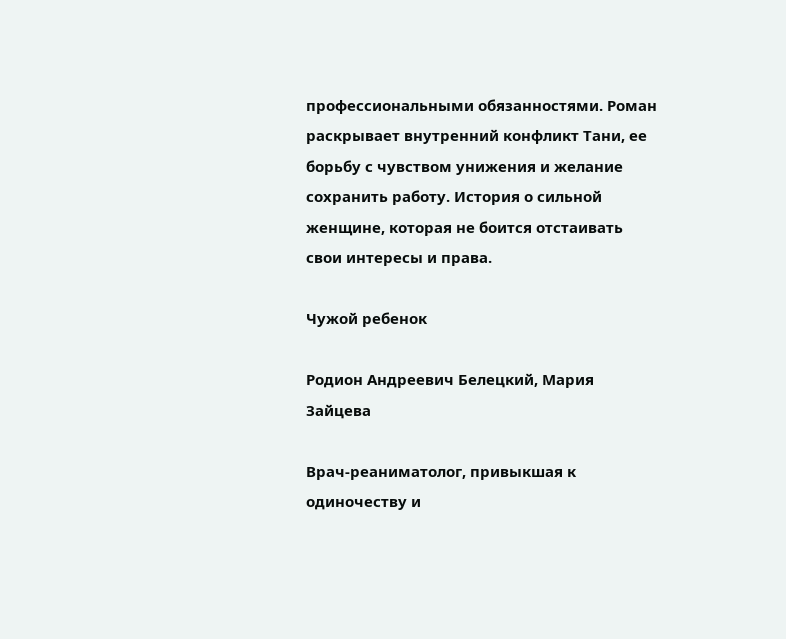профессиональными обязанностями. Роман раскрывает внутренний конфликт Тани, ее борьбу с чувством унижения и желание сохранить работу. История о сильной женщине, которая не боится отстаивать свои интересы и права.

Чужой ребенок

Родион Андреевич Белецкий, Мария Зайцева

Врач-реаниматолог, привыкшая к одиночеству и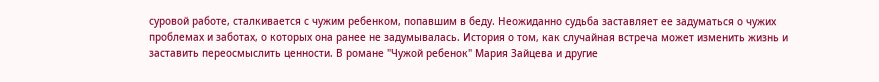суровой работе, сталкивается с чужим ребенком, попавшим в беду. Неожиданно судьба заставляет ее задуматься о чужих проблемах и заботах, о которых она ранее не задумывалась. История о том, как случайная встреча может изменить жизнь и заставить переосмыслить ценности. В романе "Чужой ребенок" Мария Зайцева и другие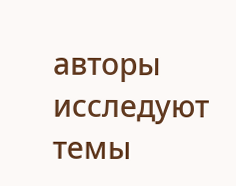авторы исследуют темы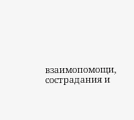взаимопомощи, сострадания и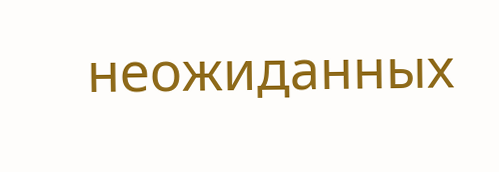неожиданных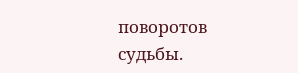поворотов судьбы.